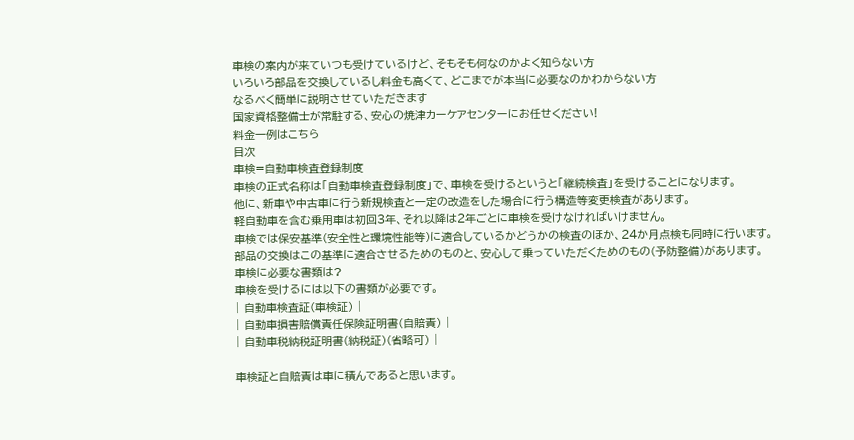車検の案内が来ていつも受けているけど、そもそも何なのかよく知らない方
いろいろ部品を交換しているし料金も高くて、どこまでが本当に必要なのかわからない方
なるべく簡単に説明させていただきます
国家資格整備士が常駐する、安心の焼津カーケアセンターにお任せください!
料金一例はこちら
目次
車検=自動車検査登録制度
車検の正式名称は「自動車検査登録制度」で、車検を受けるというと「継続検査」を受けることになります。
他に、新車や中古車に行う新規検査と一定の改造をした場合に行う構造等変更検査があります。
軽自動車を含む乗用車は初回3年、それ以降は2年ごとに車検を受けなければいけません。
車検では保安基準(安全性と環境性能等)に適合しているかどうかの検査のほか、24か月点検も同時に行います。
部品の交換はこの基準に適合させるためのものと、安心して乗っていただくためのもの(予防整備)があります。
車検に必要な書類は?
車検を受けるには以下の書類が必要です。
| 自動車検査証(車検証) |
| 自動車損害賠償責任保険証明書(自賠責) |
| 自動車税納税証明書(納税証)(省略可) |

車検証と自賠責は車に積んであると思います。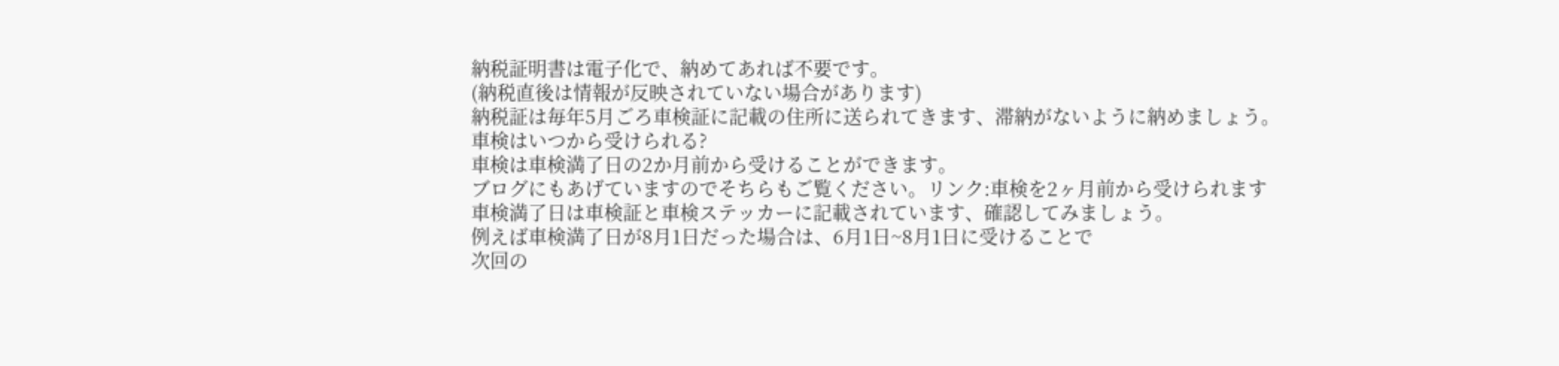納税証明書は電子化で、納めてあれば不要です。
(納税直後は情報が反映されていない場合があります)
納税証は毎年5月ごろ車検証に記載の住所に送られてきます、滞納がないように納めましょう。
車検はいつから受けられる?
車検は車検満了日の2か月前から受けることができます。
ブログにもあげていますのでそちらもご覧ください。リンク:車検を2ヶ月前から受けられます
車検満了日は車検証と車検ステッカーに記載されています、確認してみましょう。
例えば車検満了日が8月1日だった場合は、6月1日~8月1日に受けることで
次回の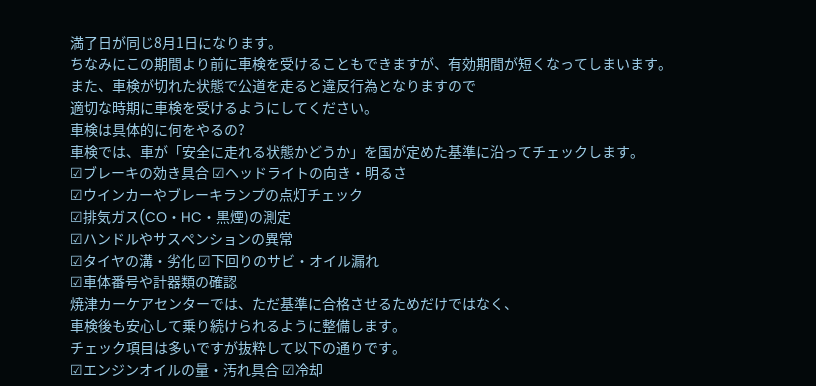満了日が同じ8月1日になります。
ちなみにこの期間より前に車検を受けることもできますが、有効期間が短くなってしまいます。
また、車検が切れた状態で公道を走ると違反行為となりますので
適切な時期に車検を受けるようにしてください。
車検は具体的に何をやるの?
車検では、車が「安全に走れる状態かどうか」を国が定めた基準に沿ってチェックします。
☑ブレーキの効き具合 ☑ヘッドライトの向き・明るさ
☑ウインカーやブレーキランプの点灯チェック
☑排気ガス(CO・HC・黒煙)の測定
☑ハンドルやサスペンションの異常
☑タイヤの溝・劣化 ☑下回りのサビ・オイル漏れ
☑車体番号や計器類の確認
焼津カーケアセンターでは、ただ基準に合格させるためだけではなく、
車検後も安心して乗り続けられるように整備します。
チェック項目は多いですが抜粋して以下の通りです。
☑エンジンオイルの量・汚れ具合 ☑冷却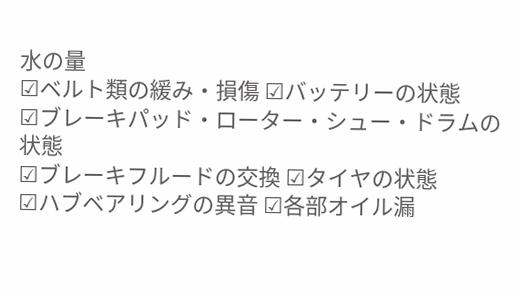水の量
☑ベルト類の緩み・損傷 ☑バッテリーの状態
☑ブレーキパッド・ローター・シュー・ドラムの状態
☑ブレーキフルードの交換 ☑タイヤの状態
☑ハブベアリングの異音 ☑各部オイル漏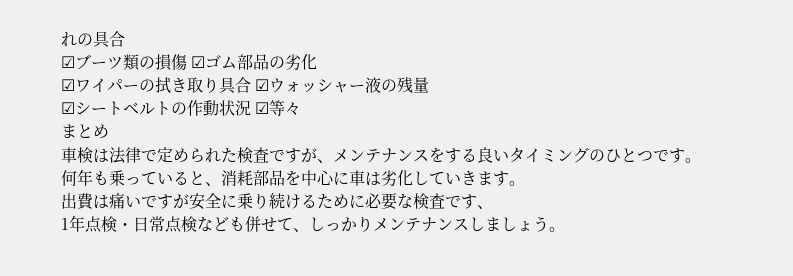れの具合
☑ブーツ類の損傷 ☑ゴム部品の劣化
☑ワイパーの拭き取り具合 ☑ウォッシャー液の残量
☑シートベルトの作動状況 ☑等々
まとめ
車検は法律で定められた検査ですが、メンテナンスをする良いタイミングのひとつです。
何年も乗っていると、消耗部品を中心に車は劣化していきます。
出費は痛いですが安全に乗り続けるために必要な検査です、
1年点検・日常点検なども併せて、しっかりメンテナンスしましょう。